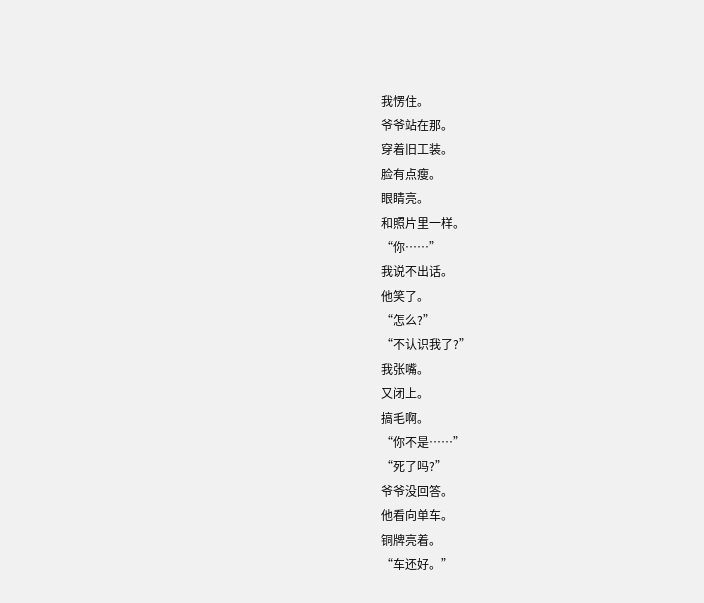我愣住。
爷爷站在那。
穿着旧工装。
脸有点瘦。
眼睛亮。
和照片里一样。
“你……”
我说不出话。
他笑了。
“怎么?”
“不认识我了?”
我张嘴。
又闭上。
搞毛啊。
“你不是……”
“死了吗?”
爷爷没回答。
他看向单车。
铜牌亮着。
“车还好。”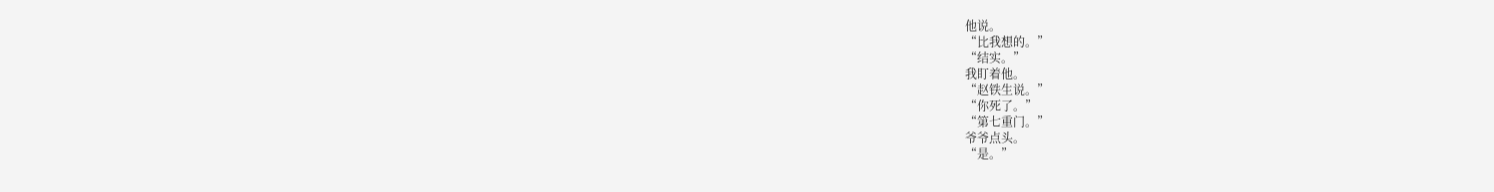他说。
“比我想的。”
“结实。”
我盯着他。
“赵铁生说。”
“你死了。”
“第七重门。”
爷爷点头。
“是。”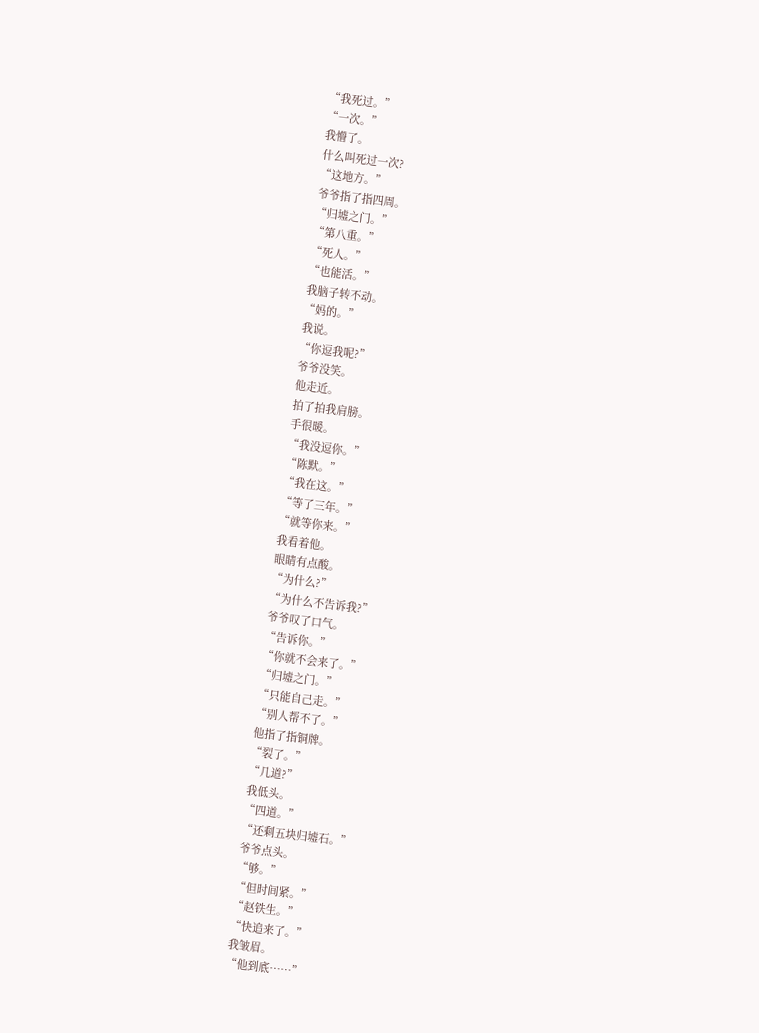“我死过。”
“一次。”
我懵了。
什么叫死过一次?
“这地方。”
爷爷指了指四周。
“归墟之门。”
“第八重。”
“死人。”
“也能活。”
我脑子转不动。
“妈的。”
我说。
“你逗我呢?”
爷爷没笑。
他走近。
拍了拍我肩膀。
手很暖。
“我没逗你。”
“陈默。”
“我在这。”
“等了三年。”
“就等你来。”
我看着他。
眼睛有点酸。
“为什么?”
“为什么不告诉我?”
爷爷叹了口气。
“告诉你。”
“你就不会来了。”
“归墟之门。”
“只能自己走。”
“别人帮不了。”
他指了指铜牌。
“裂了。”
“几道?”
我低头。
“四道。”
“还剩五块归墟石。”
爷爷点头。
“够。”
“但时间紧。”
“赵铁生。”
“快追来了。”
我皱眉。
“他到底……”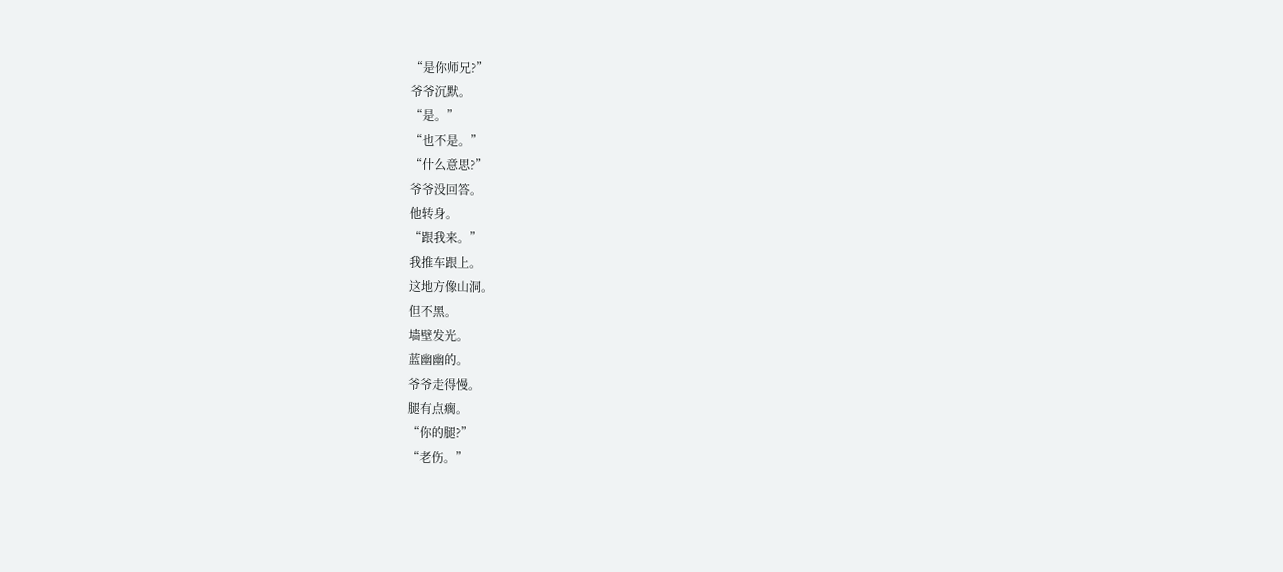“是你师兄?”
爷爷沉默。
“是。”
“也不是。”
“什么意思?”
爷爷没回答。
他转身。
“跟我来。”
我推车跟上。
这地方像山洞。
但不黑。
墙壁发光。
蓝幽幽的。
爷爷走得慢。
腿有点瘸。
“你的腿?”
“老伤。”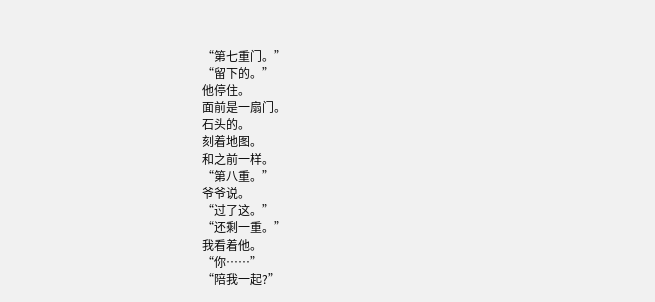“第七重门。”
“留下的。”
他停住。
面前是一扇门。
石头的。
刻着地图。
和之前一样。
“第八重。”
爷爷说。
“过了这。”
“还剩一重。”
我看着他。
“你……”
“陪我一起?”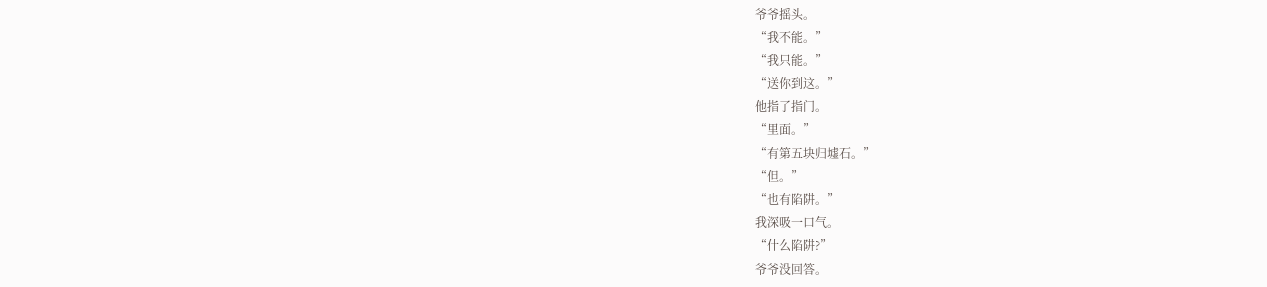爷爷摇头。
“我不能。”
“我只能。”
“送你到这。”
他指了指门。
“里面。”
“有第五块归墟石。”
“但。”
“也有陷阱。”
我深吸一口气。
“什么陷阱?”
爷爷没回答。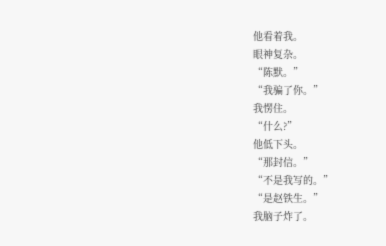他看着我。
眼神复杂。
“陈默。”
“我骗了你。”
我愣住。
“什么?”
他低下头。
“那封信。”
“不是我写的。”
“是赵铁生。”
我脑子炸了。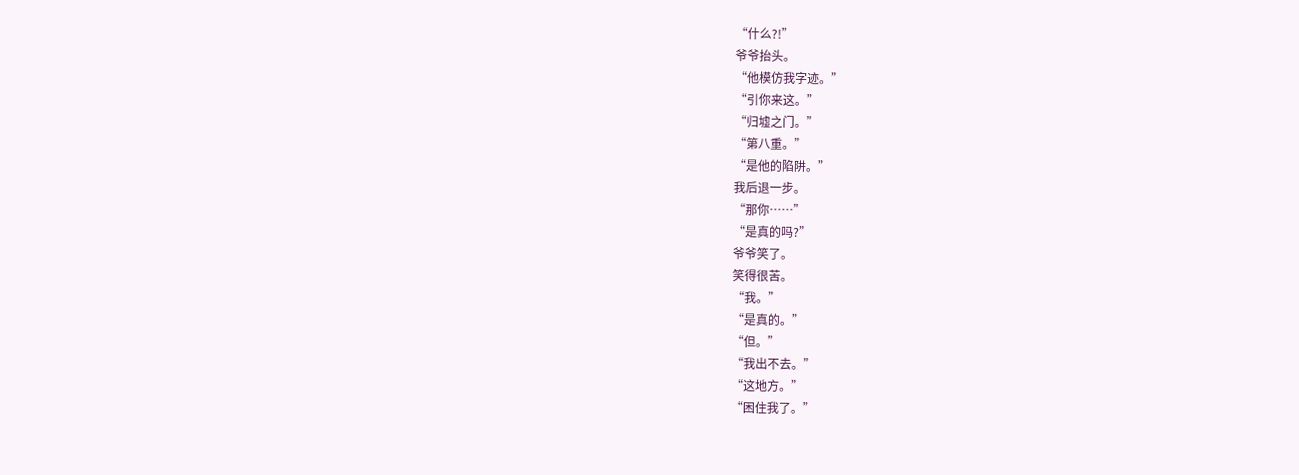“什么?!”
爷爷抬头。
“他模仿我字迹。”
“引你来这。”
“归墟之门。”
“第八重。”
“是他的陷阱。”
我后退一步。
“那你……”
“是真的吗?”
爷爷笑了。
笑得很苦。
“我。”
“是真的。”
“但。”
“我出不去。”
“这地方。”
“困住我了。”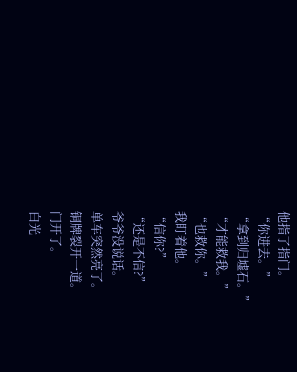他指了指门。
“你进去。”
“拿到归墟石。”
“才能救我。”
“也救你。”
我盯着他。
“信你?”
“还是不信?”
爷爷没说话。
单车突然亮了。
铜牌裂开一道。
门开了。
白光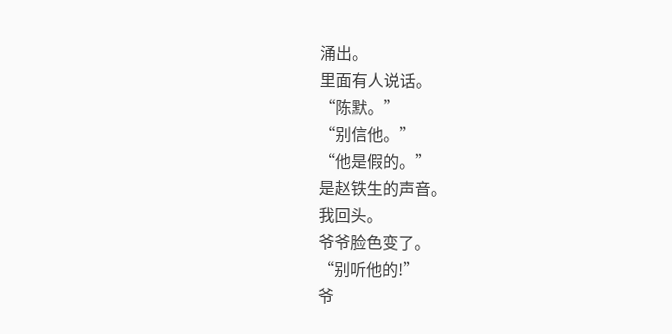涌出。
里面有人说话。
“陈默。”
“别信他。”
“他是假的。”
是赵铁生的声音。
我回头。
爷爷脸色变了。
“别听他的!”
爷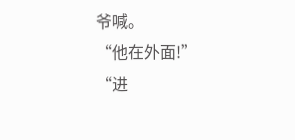爷喊。
“他在外面!”
“进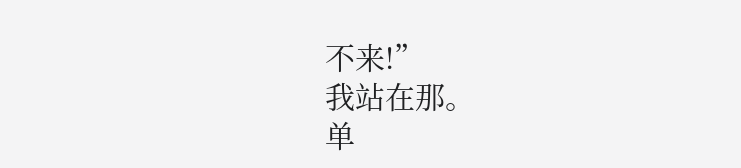不来!”
我站在那。
单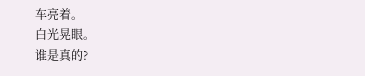车亮着。
白光晃眼。
谁是真的?